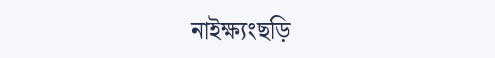নাইক্ষ্যংছড়ি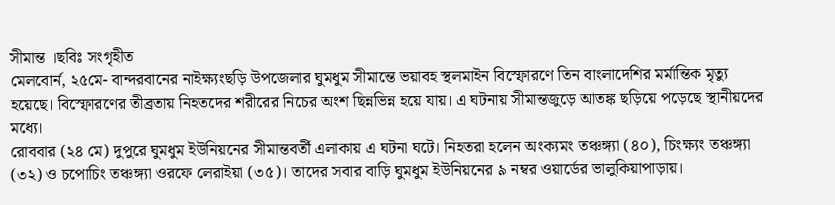সীমান্ত ।ছবিঃ সংগৃহীত
মেলবোর্ন, ২৫মে- বান্দরবানের নাইক্ষ্যংছড়ি উপজেলার ঘুমধুম সীমান্তে ভয়াবহ স্থলমাইন বিস্ফোরণে তিন বাংলাদেশির মর্মান্তিক মৃত্যু হয়েছে। বিস্ফোরণের তীব্রতায় নিহতদের শরীরের নিচের অংশ ছিন্নভিন্ন হয়ে যায়। এ ঘটনায় সীমান্তজুড়ে আতঙ্ক ছড়িয়ে পড়েছে স্থানীয়দের মধ্যে।
রোববার (২৪ মে) দুপুরে ঘুমধুম ইউনিয়নের সীমান্তবর্তী এলাকায় এ ঘটনা ঘটে। নিহতরা হলেন অংক্যমং তঞ্চঙ্গ্যা (৪০), চিংক্ষ্যং তঞ্চঙ্গ্যা (৩২) ও চপোচিং তঞ্চঙ্গ্যা ওরফে লেরাইয়া (৩৫)। তাদের সবার বাড়ি ঘুমধুম ইউনিয়নের ৯ নম্বর ওয়ার্ডের ভালুকিয়াপাড়ায়।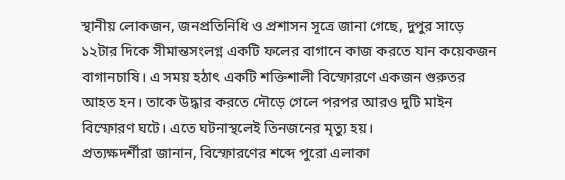স্থানীয় লোকজন, জনপ্রতিনিধি ও প্রশাসন সূত্রে জানা গেছে, দুপুর সাড়ে ১২টার দিকে সীমান্তসংলগ্ন একটি ফলের বাগানে কাজ করতে যান কয়েকজন বাগানচাষি। এ সময় হঠাৎ একটি শক্তিশালী বিস্ফোরণে একজন গুরুতর আহত হন। তাকে উদ্ধার করতে দৌড়ে গেলে পরপর আরও দুটি মাইন বিস্ফোরণ ঘটে। এতে ঘটনাস্থলেই তিনজনের মৃত্যু হয়।
প্রত্যক্ষদর্শীরা জানান, বিস্ফোরণের শব্দে পুরো এলাকা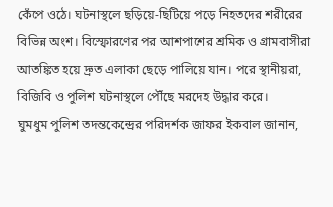কেঁপে ওঠে। ঘটনাস্থলে ছড়িয়ে-ছিটিয়ে পড়ে নিহতদের শরীরের বিভিন্ন অংশ। বিস্ফোরণের পর আশপাশের শ্রমিক ও গ্রামবাসীরা আতঙ্কিত হয়ে দ্রুত এলাকা ছেড়ে পালিয়ে যান। পরে স্থানীয়রা, বিজিবি ও পুলিশ ঘটনাস্থলে পৌঁছে মরদেহ উদ্ধার করে।
ঘুমধুম পুলিশ তদন্তকেন্দ্রের পরিদর্শক জাফর ইকবাল জানান,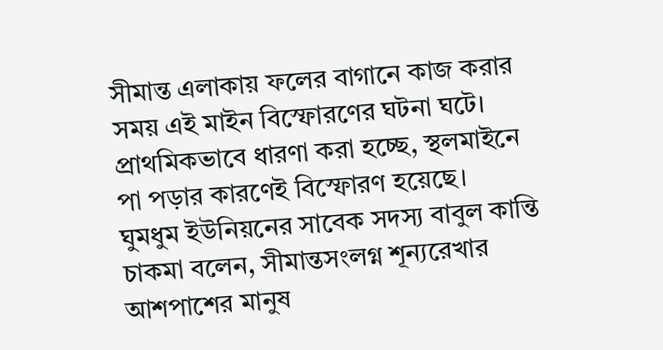সীমান্ত এলাকায় ফলের বাগানে কাজ করার সময় এই মাইন বিস্ফোরণের ঘটনা ঘটে। প্রাথমিকভাবে ধারণা করা হচ্ছে, স্থলমাইনে পা পড়ার কারণেই বিস্ফোরণ হয়েছে।
ঘুমধুম ইউনিয়নের সাবেক সদস্য বাবুল কান্তি চাকমা বলেন, সীমান্তসংলগ্ন শূন্যরেখার আশপাশের মানুষ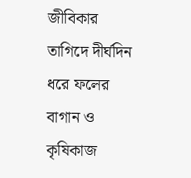জীবিকার তাগিদে দীর্ঘদিন ধরে ফলের বাগান ও কৃষিকাজ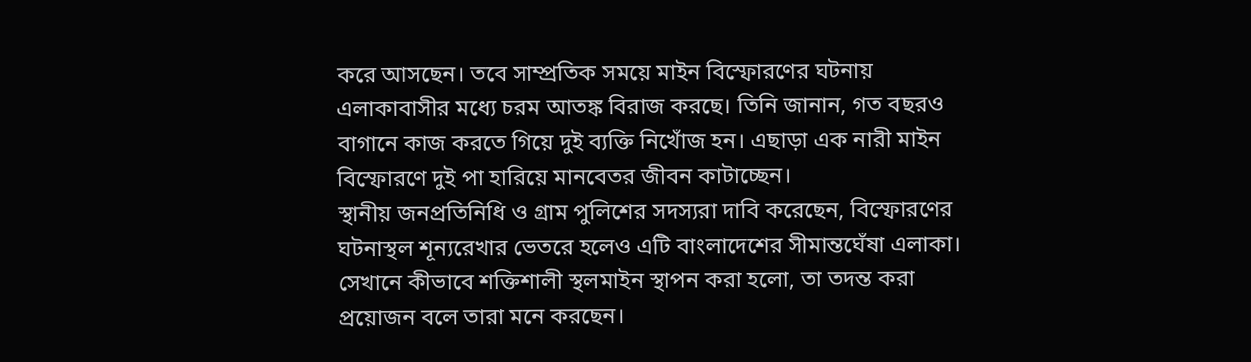করে আসছেন। তবে সাম্প্রতিক সময়ে মাইন বিস্ফোরণের ঘটনায় এলাকাবাসীর মধ্যে চরম আতঙ্ক বিরাজ করছে। তিনি জানান, গত বছরও বাগানে কাজ করতে গিয়ে দুই ব্যক্তি নিখোঁজ হন। এছাড়া এক নারী মাইন বিস্ফোরণে দুই পা হারিয়ে মানবেতর জীবন কাটাচ্ছেন।
স্থানীয় জনপ্রতিনিধি ও গ্রাম পুলিশের সদস্যরা দাবি করেছেন, বিস্ফোরণের ঘটনাস্থল শূন্যরেখার ভেতরে হলেও এটি বাংলাদেশের সীমান্তঘেঁষা এলাকা। সেখানে কীভাবে শক্তিশালী স্থলমাইন স্থাপন করা হলো, তা তদন্ত করা প্রয়োজন বলে তারা মনে করছেন।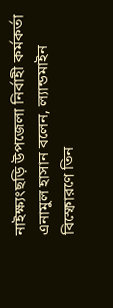নাইক্ষ্যংছড়ি উপজেলা নির্বাহী কর্মকর্তা এনামুল হাসান বলেন, ল্যান্ডমাইন বিস্ফোরণে তিন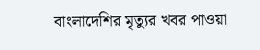বাংলাদেশির মৃত্যুর খবর পাওয়া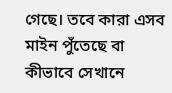গেছে। তবে কারা এসব মাইন পুঁতেছে বা কীভাবে সেখানে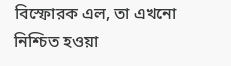বিস্ফোরক এল, তা এখনো নিশ্চিত হওয়া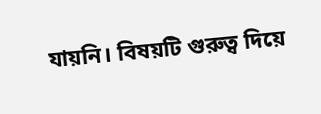যায়নি। বিষয়টি গুরুত্ব দিয়ে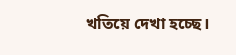খতিয়ে দেখা হচ্ছে।